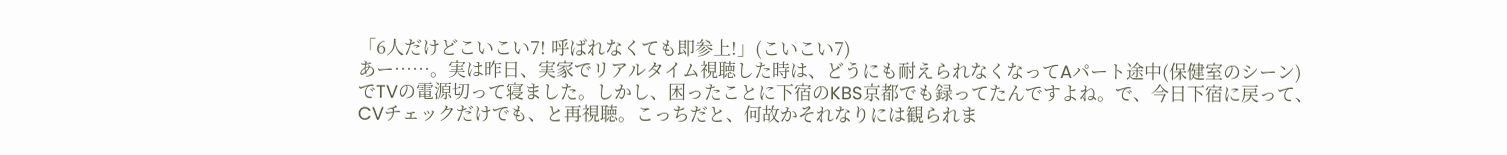「6人だけどこいこい7! 呼ばれなくても即参上!」(こいこい7)
あー……。実は昨日、実家でリアルタイム視聴した時は、どうにも耐えられなくなってAパート途中(保健室のシーン)でTVの電源切って寝ました。しかし、困ったことに下宿のKBS京都でも録ってたんですよね。で、今日下宿に戻って、CVチェックだけでも、と再視聴。こっちだと、何故かそれなりには観られま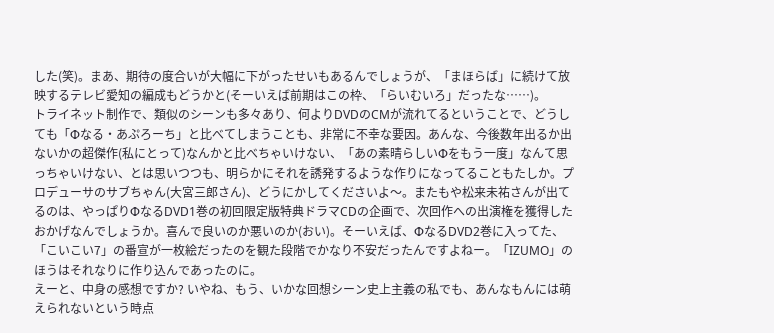した(笑)。まあ、期待の度合いが大幅に下がったせいもあるんでしょうが、「まほらば」に続けて放映するテレビ愛知の編成もどうかと(そーいえば前期はこの枠、「らいむいろ」だったな……)。
トライネット制作で、類似のシーンも多々あり、何よりDVDのCMが流れてるということで、どうしても「Φなる・あぷろーち」と比べてしまうことも、非常に不幸な要因。あんな、今後数年出るか出ないかの超傑作(私にとって)なんかと比べちゃいけない、「あの素晴らしいΦをもう一度」なんて思っちゃいけない、とは思いつつも、明らかにそれを誘発するような作りになってることもたしか。プロデューサのサブちゃん(大宮三郎さん)、どうにかしてくださいよ〜。またもや松来未祐さんが出てるのは、やっぱりΦなるDVD1巻の初回限定版特典ドラマCDの企画で、次回作への出演権を獲得したおかげなんでしょうか。喜んで良いのか悪いのか(おい)。そーいえば、ΦなるDVD2巻に入ってた、「こいこい7」の番宣が一枚絵だったのを観た段階でかなり不安だったんですよねー。「IZUMO」のほうはそれなりに作り込んであったのに。
えーと、中身の感想ですか? いやね、もう、いかな回想シーン史上主義の私でも、あんなもんには萌えられないという時点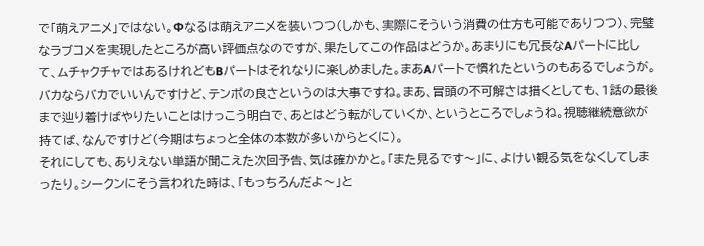で「萌えアニメ」ではない。Φなるは萌えアニメを装いつつ(しかも、実際にそういう消費の仕方も可能でありつつ)、完璧なラブコメを実現したところが高い評価点なのですが、果たしてこの作品はどうか。あまりにも冗長なAパートに比して、ムチャクチャではあるけれどもBパートはそれなりに楽しめました。まあAパートで慣れたというのもあるでしょうが。バカならバカでいいんですけど、テンポの良さというのは大事ですね。まあ、冒頭の不可解さは措くとしても、1話の最後まで辿り着けばやりたいことはけっこう明白で、あとはどう転がしていくか、というところでしょうね。視聴継続意欲が持てば、なんですけど(今期はちょっと全体の本数が多いからとくに)。
それにしても、ありえない単語が聞こえた次回予告、気は確かかと。「また見るです〜」に、よけい観る気をなくしてしまったり。シークンにそう言われた時は、「もっちろんだよ〜」と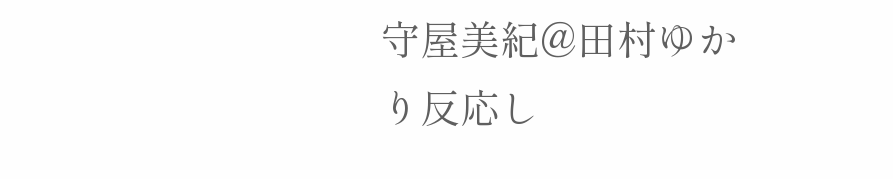守屋美紀@田村ゆかり反応し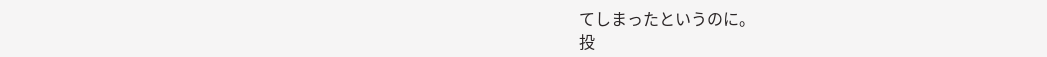てしまったというのに。
投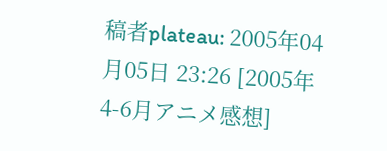稿者plateau: 2005年04月05日 23:26 [2005年4-6月アニメ感想]